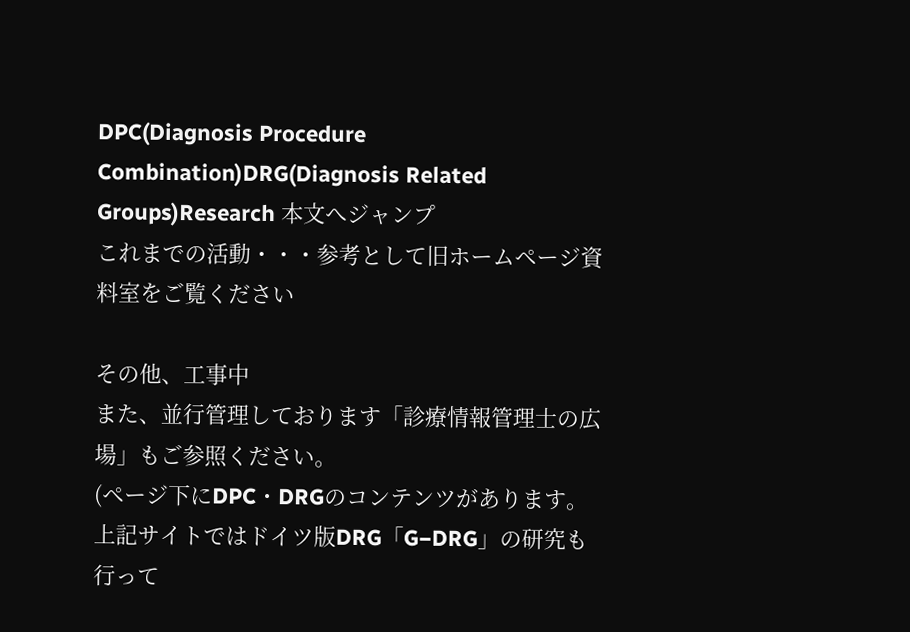DPC(Diagnosis Procedure Combination)DRG(Diagnosis Related Groups)Research 本文へジャンプ
これまでの活動・・・参考として旧ホームページ資料室をご覧ください

その他、工事中
また、並行管理しております「診療情報管理士の広場」もご参照ください。
(ページ下にDPC・DRGのコンテンツがあります。上記サイトではドイツ版DRG「G−DRG」の研究も行って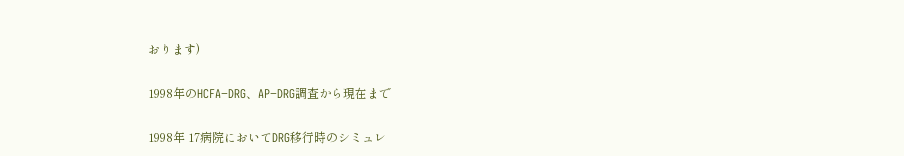おります)

1998年のHCFA−DRG、AP−DRG調査から現在まで

1998年 17病院においてDRG移行時のシミュレ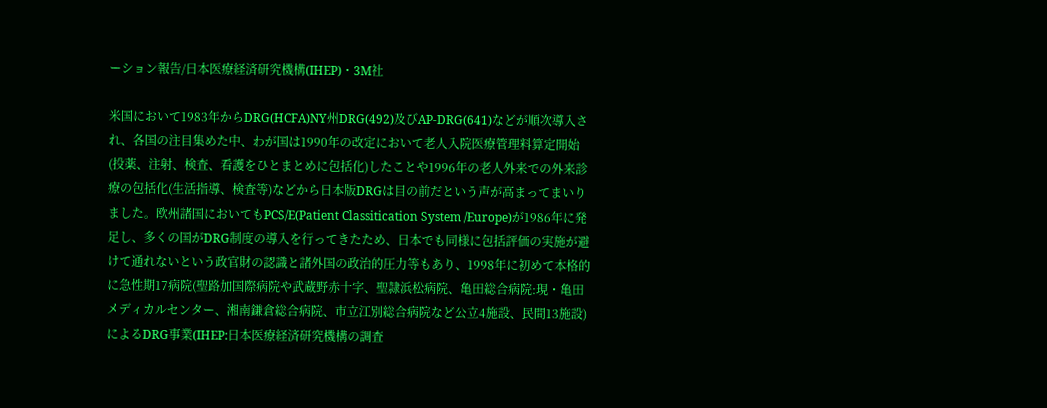ーション報告/日本医療経済研究機構(IHEP)・3M社

米国において1983年からDRG(HCFA)NY州DRG(492)及びAP-DRG(641)などが順次導入され、各国の注目集めた中、わが国は1990年の改定において老人入院医療管理料算定開始(投薬、注射、検査、看護をひとまとめに包括化)したことや1996年の老人外来での外来診療の包括化(生活指導、検査等)などから日本版DRGは目の前だという声が高まってまいりました。欧州諸国においてもPCS/E(Patient Classitication System /Europe)が1986年に発足し、多くの国がDRG制度の導入を行ってきたため、日本でも同様に包括評価の実施が避けて通れないという政官財の認識と諸外国の政治的圧力等もあり、1998年に初めて本格的に急性期17病院(聖路加国際病院や武蔵野赤十字、聖隷浜松病院、亀田総合病院:現・亀田メディカルセンター、湘南鎌倉総合病院、市立江別総合病院など公立4施設、民間13施設)によるDRG事業(IHEP:日本医療経済研究機構の調査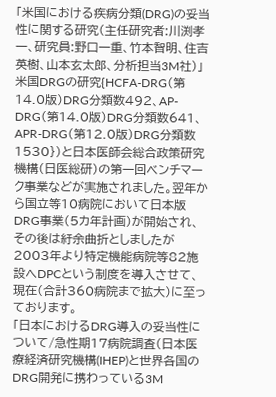「米国における疾病分類(DRG)の妥当性に関する研究(主任研究者:川渕孝一、研究員:野口一重、竹本智明、住吉英樹、山本玄太郎、分析担当3M社)」米国DRGの研究{HCFA-DRG(第14.0版)DRG分類数492、AP-DRG(第14.0版)DRG分類数641、APR-DRG(第12.0版)DRG分類数1530})と日本医師会総合政策研究機構(日医総研)の第一回ベンチマーク事業などが実施されました。翌年から国立等10病院において日本版DRG事業(5カ年計画)が開始され、その後は紆余曲折としましたが2003年より特定機能病院等82施設へDPCという制度を導入させて、現在(合計360病院まで拡大)に至っております。
「日本におけるDRG導入の妥当性について/急性期17病院調査(日本医療経済研究機構(IHEP)と世界各国のDRG開発に携わっている3M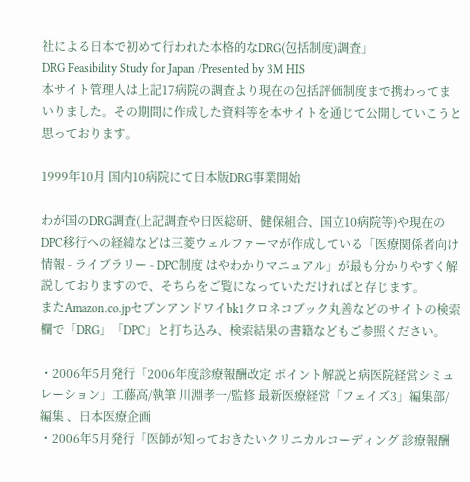社による日本で初めて行われた本格的なDRG(包括制度)調査」
DRG Feasibility Study for Japan /Presented by 3M HIS
本サイト管理人は上記17病院の調査より現在の包括評価制度まで携わってまいりました。その期間に作成した資料等を本サイトを通じて公開していこうと思っております。

1999年10月 国内10病院にて日本版DRG事業開始

わが国のDRG調査(上記調査や日医総研、健保組合、国立10病院等)や現在のDPC移行への経緯などは三菱ウェルファーマが作成している「医療関係者向け情報 - ライブラリー - DPC制度 はやわかりマニュアル」が最も分かりやすく解説しておりますので、そちらをご覧になっていただければと存じます。
またAmazon.co.jpセブンアンドワイbk1クロネコブック丸善などのサイトの検索欄で「DRG」「DPC」と打ち込み、検索結果の書籍などもご参照ください。

・2006年5月発行「2006年度診療報酬改定 ポイント解説と病医院経営シミュレーション」工藤高/執筆 川淵孝一/監修 最新医療経営「フェイズ3」編集部/編集 、日本医療企画
・2006年5月発行「医師が知っておきたいクリニカルコーディング 診療報酬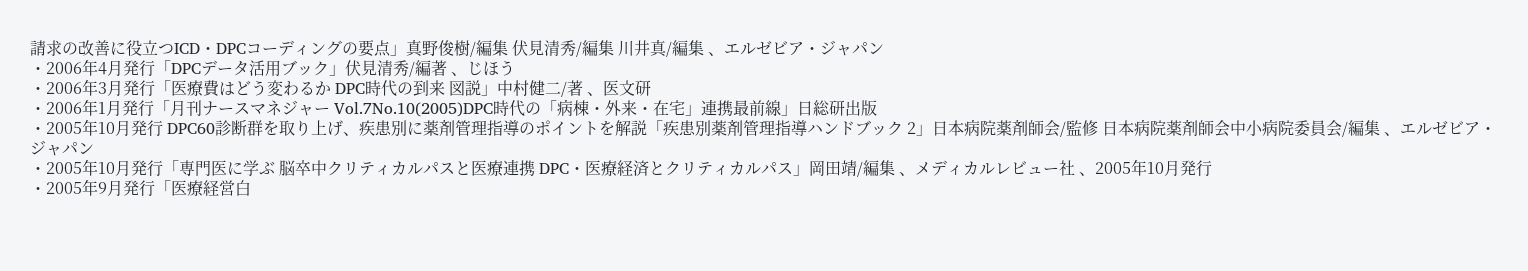請求の改善に役立つICD・DPCコーディングの要点」真野俊樹/編集 伏見清秀/編集 川井真/編集 、エルゼビア・ジャパン
・2006年4月発行「DPCデータ活用ブック」伏見清秀/編著 、じほう
・2006年3月発行「医療費はどう変わるか DPC時代の到来 図説」中村健二/著 、医文研
・2006年1月発行「月刊ナースマネジャー Vol.7No.10(2005)DPC時代の「病棟・外来・在宅」連携最前線」日総研出版
・2005年10月発行 DPC60診断群を取り上げ、疾患別に薬剤管理指導のポイントを解説「疾患別薬剤管理指導ハンドブック 2」日本病院薬剤師会/監修 日本病院薬剤師会中小病院委員会/編集 、エルゼビア・ジャパン
・2005年10月発行「専門医に学ぶ 脳卒中クリティカルパスと医療連携 DPC・医療経済とクリティカルパス」岡田靖/編集 、メディカルレビュー社 、2005年10月発行
・2005年9月発行「医療経営白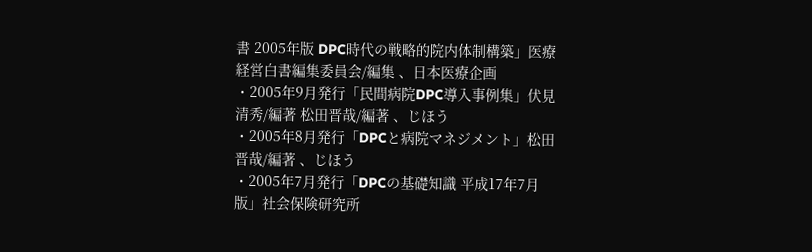書 2005年版 DPC時代の戦略的院内体制構築」医療経営白書編集委員会/編集 、日本医療企画
・2005年9月発行「民間病院DPC導入事例集」伏見清秀/編著 松田晋哉/編著 、じほう
・2005年8月発行「DPCと病院マネジメント」松田晋哉/編著 、じほう
・2005年7月発行「DPCの基礎知識 平成17年7月版」社会保険研究所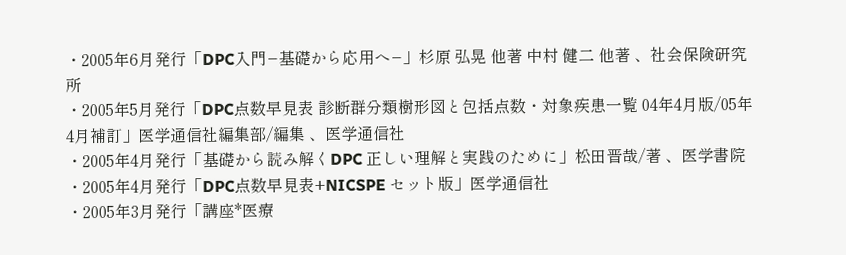・2005年6月発行「DPC入門−基礎から応用へ−」杉原 弘晃 他著 中村 健二 他著 、社会保険研究所
・2005年5月発行「DPC点数早見表 診断群分類樹形図と包括点数・対象疾患一覧 04年4月版/05年4月補訂」医学通信社編集部/編集 、医学通信社
・2005年4月発行「基礎から読み解くDPC 正しい理解と実践のために」松田晋哉/著 、医学書院
・2005年4月発行「DPC点数早見表+NICSPE セット版」医学通信社
・2005年3月発行「講座*医療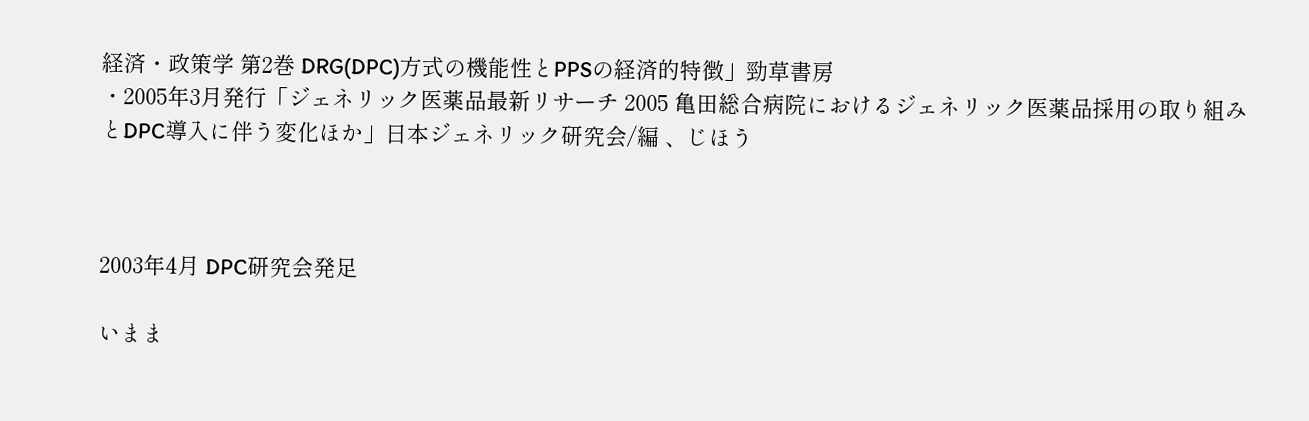経済・政策学 第2巻 DRG(DPC)方式の機能性とPPSの経済的特徴」勁草書房
・2005年3月発行「ジェネリック医薬品最新リサーチ 2005 亀田総合病院におけるジェネリック医薬品採用の取り組みとDPC導入に伴う変化ほか」日本ジェネリック研究会/編 、じほう



2003年4月 DPC研究会発足

いまま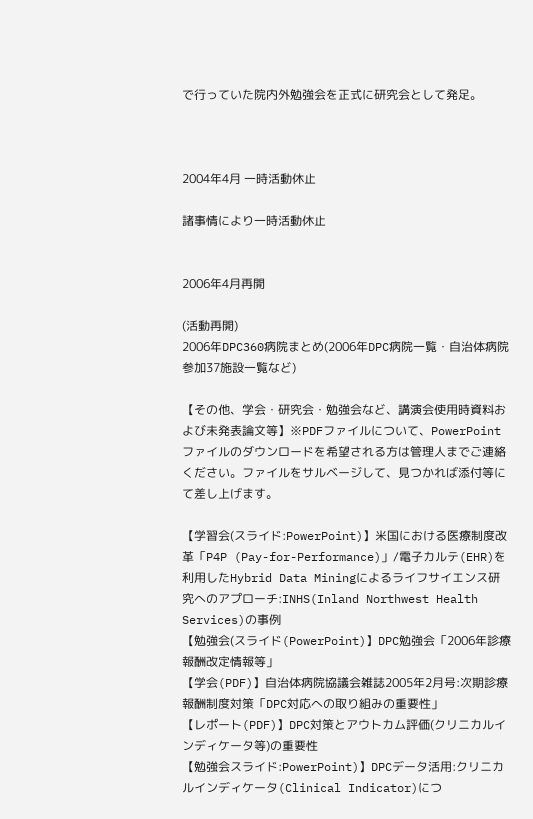で行っていた院内外勉強会を正式に研究会として発足。



2004年4月 一時活動休止

諸事情により一時活動休止


2006年4月再開

(活動再開)
2006年DPC360病院まとめ(2006年DPC病院一覧・自治体病院参加37施設一覧など)

【その他、学会・研究会・勉強会など、講演会使用時資料および未発表論文等】※PDFファイルについて、PowerPointファイルのダウンロードを希望される方は管理人までご連絡ください。ファイルをサルベージして、見つかれば添付等にて差し上げます。

【学習会(スライド:PowerPoint)】米国における医療制度改革「P4P (Pay-for-Performance)」/電子カルテ(EHR)を利用したHybrid Data Miningによるライフサイエンス研究へのアプローチ:INHS(Inland Northwest Health Services)の事例
【勉強会(スライド(PowerPoint)】DPC勉強会「2006年診療報酬改定情報等」
【学会(PDF)】自治体病院協議会雑誌2005年2月号:次期診療報酬制度対策「DPC対応への取り組みの重要性」
【レポート(PDF)】DPC対策とアウトカム評価(クリニカルインディケータ等)の重要性
【勉強会スライド:PowerPoint)】DPCデータ活用:クリニカルインディケータ(Clinical Indicator)につ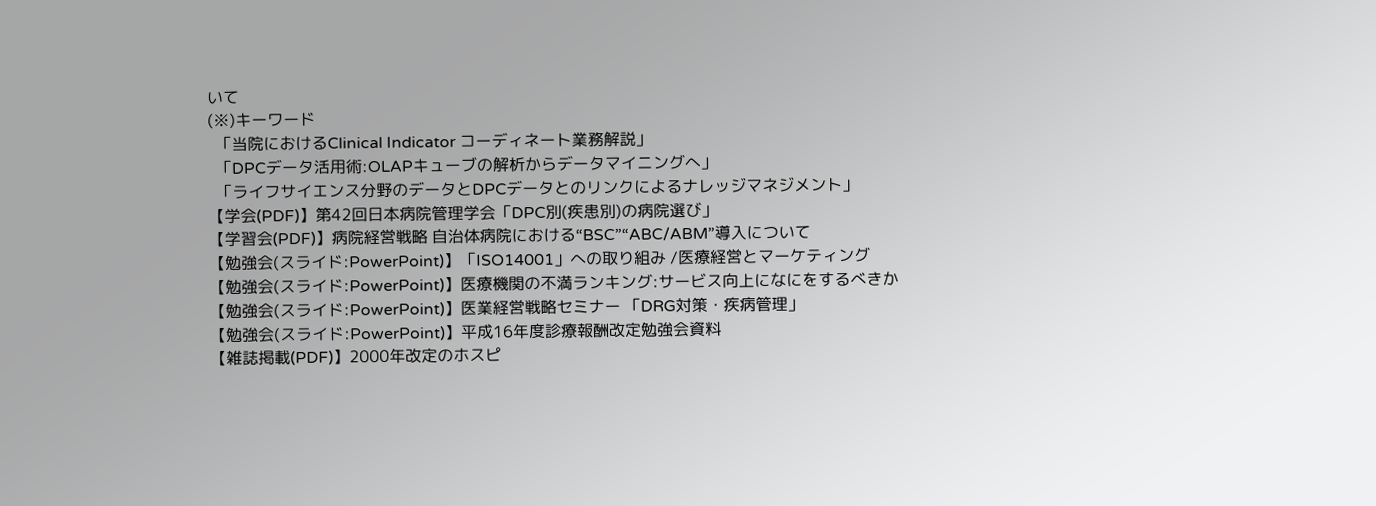いて
(※)キーワード
  「当院におけるClinical Indicator コーディネート業務解説」
  「DPCデータ活用術:OLAPキューブの解析からデータマイニングへ」
  「ライフサイエンス分野のデータとDPCデータとのリンクによるナレッジマネジメント」
【学会(PDF)】第42回日本病院管理学会「DPC別(疾患別)の病院選び」
【学習会(PDF)】病院経営戦略 自治体病院における“BSC”“ABC/ABM”導入について
【勉強会(スライド:PowerPoint)】「ISO14001」への取り組み /医療経営とマーケティング
【勉強会(スライド:PowerPoint)】医療機関の不満ランキング:サービス向上になにをするべきか
【勉強会(スライド:PowerPoint)】医業経営戦略セミナー 「DRG対策・疾病管理」
【勉強会(スライド:PowerPoint)】平成16年度診療報酬改定勉強会資料
【雑誌掲載(PDF)】2000年改定のホスピ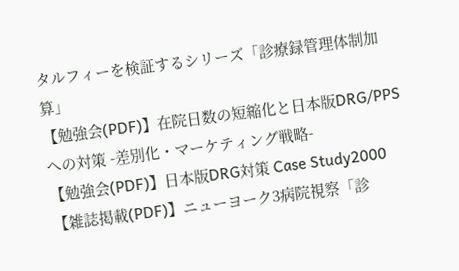タルフィーを検証するシリーズ「診療録管理体制加算」
【勉強会(PDF)】在院日数の短縮化と日本版DRG/PPSへの対策 -差別化・マーケティング戦略-
【勉強会(PDF)】日本版DRG対策 Case Study2000
【雑誌掲載(PDF)】ニューヨーク3病院視察「診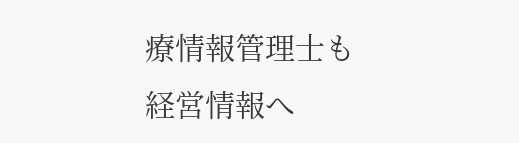療情報管理士も経営情報へ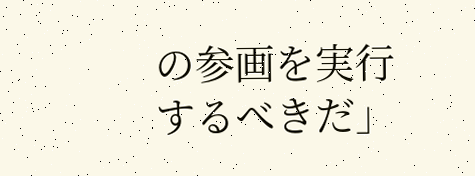の参画を実行するべきだ」